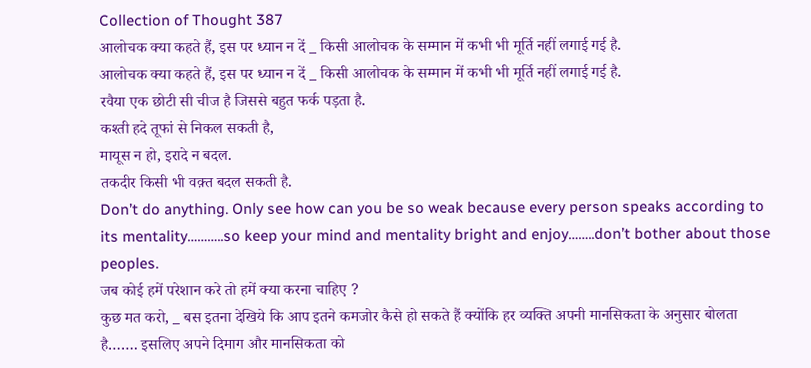Collection of Thought 387
आलोचक क्या कहते हैं, इस पर ध्यान न दें _ किसी आलोचक के सम्मान में कभी भी मूर्ति नहीं लगाई गई है.
आलोचक क्या कहते हैं, इस पर ध्यान न दें _ किसी आलोचक के सम्मान में कभी भी मूर्ति नहीं लगाई गई है.
रवैया एक छोटी सी चीज है जिससे बहुत फर्क पड़ता है.
कश्ती हदे तूफां से निकल सकती है,
मायूस न हो, इरादे न बदल.
तकदीर किसी भी वक़्त बदल सकती है.
Don’t do anything. Only see how can you be so weak because every person speaks according to its mentality………..so keep your mind and mentality bright and enjoy……..don’t bother about those peoples.
जब कोई हमें परेशान करे तो हमें क्या करना चाहिए ?
कुछ मत करो, _ बस इतना देखिये कि आप इतने कमजोर कैसे हो सकते हैं क्योंकि हर व्यक्ति अपनी मानसिकता के अनुसार बोलता है……. इसलिए अपने दिमाग और मानसिकता को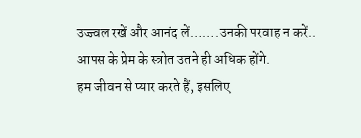उज्ज्वल रखें और आनंद लें…….उनकी परवाह न करें..
आपस के प्रेम के स्त्रोत उतने ही अधिक होंगे.
हम जीवन से प्यार करते हैं, इसलिए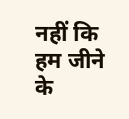नहीं कि हम जीने के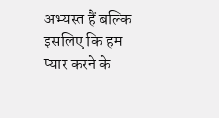अभ्यस्त हैं बल्कि इसलिए कि हम प्यार करने के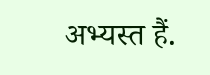अभ्यस्त हैं.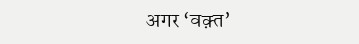अगर ‘वक़्त’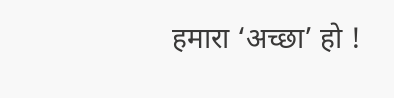हमारा ‘अच्छा’ हो !